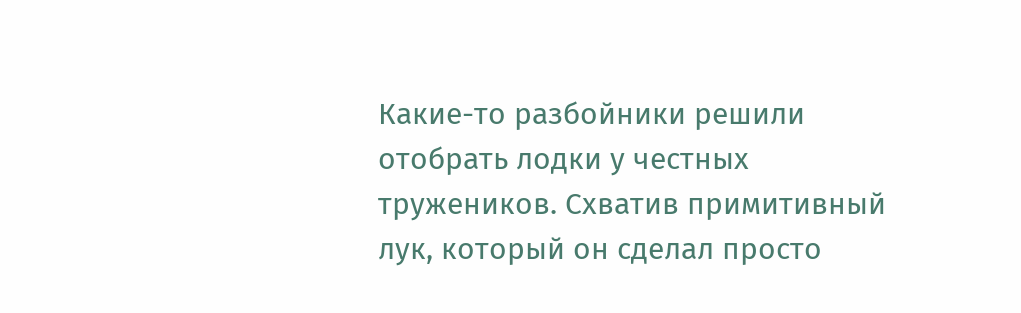Какие-то разбойники решили отобрать лодки у честных тружеников. Схватив примитивный лук, который он сделал просто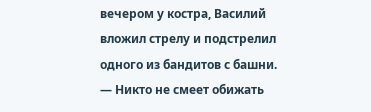вечером у костра, Василий вложил стрелу и подстрелил одного из бандитов с башни.
— Никто не смеет обижать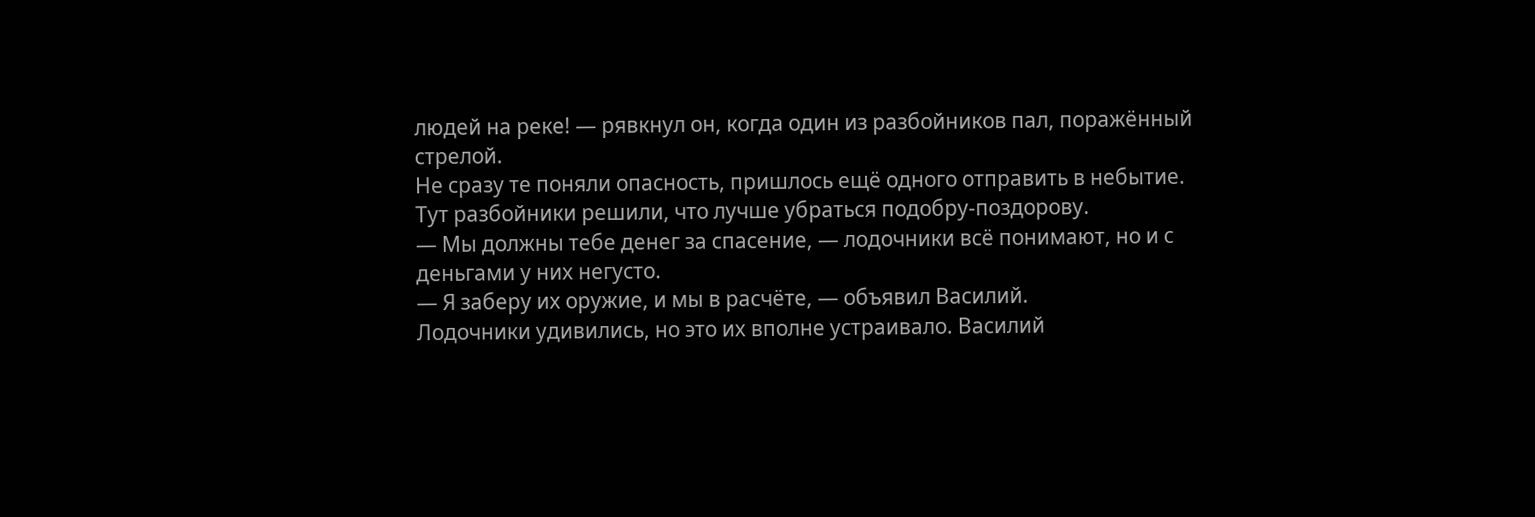людей на реке! — рявкнул он, когда один из разбойников пал, поражённый стрелой.
Не сразу те поняли опасность, пришлось ещё одного отправить в небытие. Тут разбойники решили, что лучше убраться подобру-поздорову.
— Мы должны тебе денег за спасение, — лодочники всё понимают, но и с деньгами у них негусто.
— Я заберу их оружие, и мы в расчёте, — объявил Василий.
Лодочники удивились, но это их вполне устраивало. Василий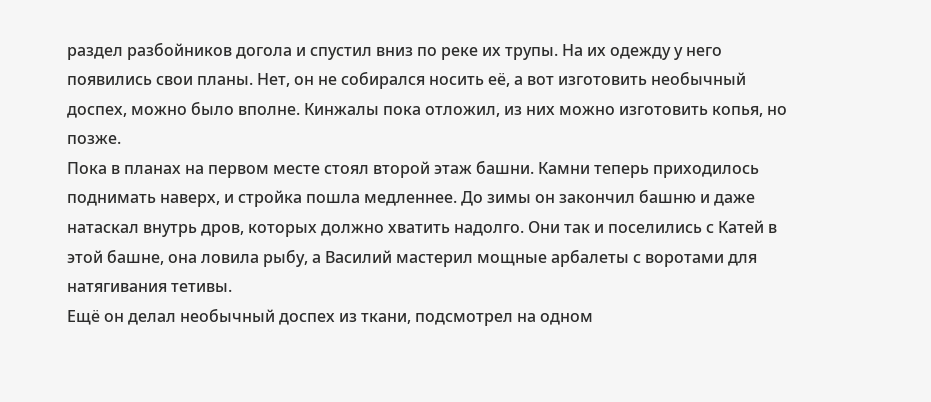раздел разбойников догола и спустил вниз по реке их трупы. На их одежду у него появились свои планы. Нет, он не собирался носить её, а вот изготовить необычный доспех, можно было вполне. Кинжалы пока отложил, из них можно изготовить копья, но позже.
Пока в планах на первом месте стоял второй этаж башни. Камни теперь приходилось поднимать наверх, и стройка пошла медленнее. До зимы он закончил башню и даже натаскал внутрь дров, которых должно хватить надолго. Они так и поселились с Катей в этой башне, она ловила рыбу, а Василий мастерил мощные арбалеты с воротами для натягивания тетивы.
Ещё он делал необычный доспех из ткани, подсмотрел на одном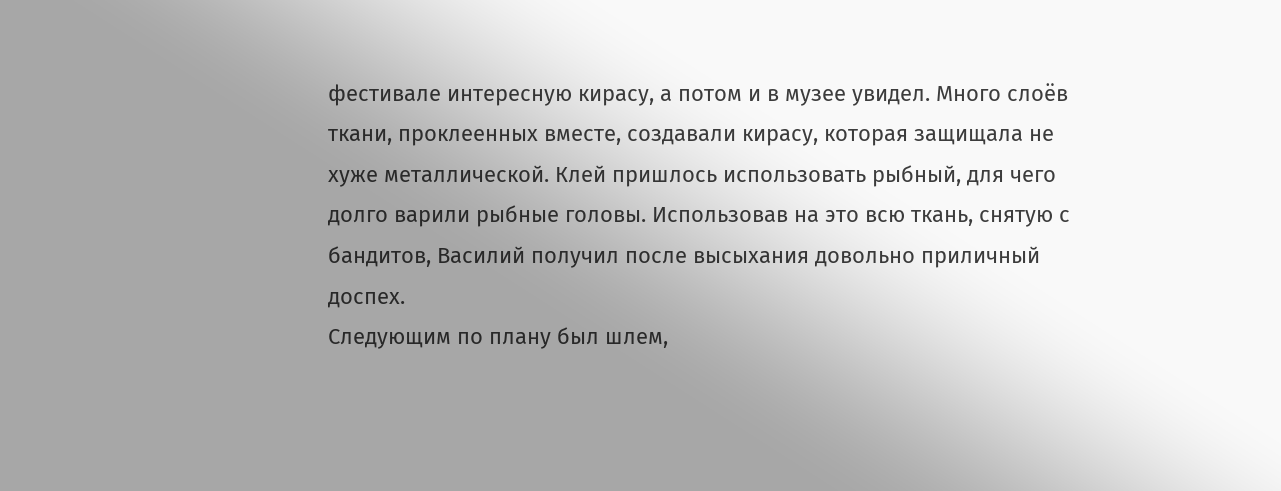фестивале интересную кирасу, а потом и в музее увидел. Много слоёв ткани, проклеенных вместе, создавали кирасу, которая защищала не хуже металлической. Клей пришлось использовать рыбный, для чего долго варили рыбные головы. Использовав на это всю ткань, снятую с бандитов, Василий получил после высыхания довольно приличный доспех.
Следующим по плану был шлем,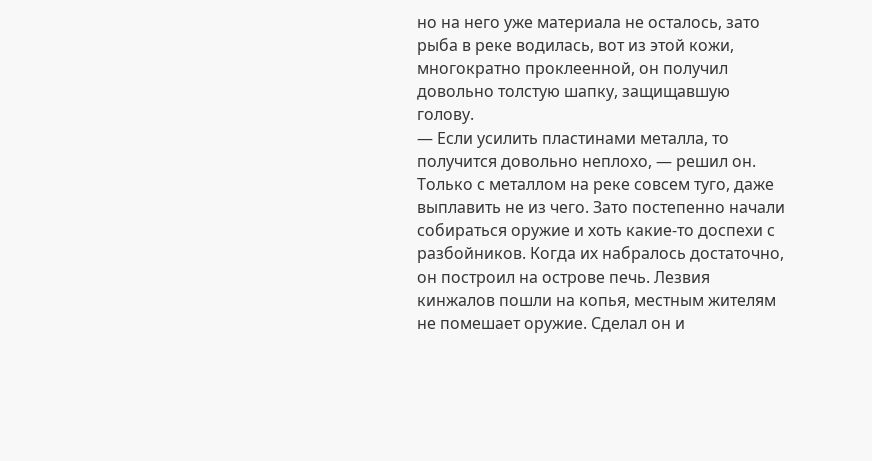но на него уже материала не осталось, зато рыба в реке водилась, вот из этой кожи, многократно проклеенной, он получил довольно толстую шапку, защищавшую голову.
— Если усилить пластинами металла, то получится довольно неплохо, — решил он.
Только с металлом на реке совсем туго, даже выплавить не из чего. Зато постепенно начали собираться оружие и хоть какие-то доспехи с разбойников. Когда их набралось достаточно, он построил на острове печь. Лезвия кинжалов пошли на копья, местным жителям не помешает оружие. Сделал он и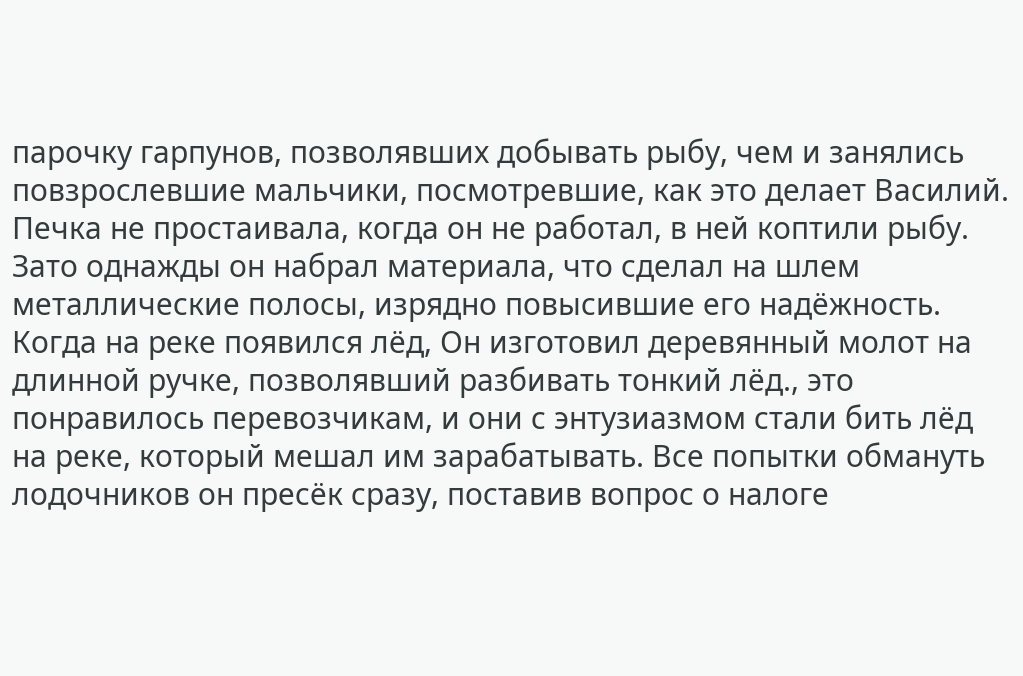парочку гарпунов, позволявших добывать рыбу, чем и занялись повзрослевшие мальчики, посмотревшие, как это делает Василий.
Печка не простаивала, когда он не работал, в ней коптили рыбу. Зато однажды он набрал материала, что сделал на шлем металлические полосы, изрядно повысившие его надёжность. Когда на реке появился лёд, Он изготовил деревянный молот на длинной ручке, позволявший разбивать тонкий лёд., это понравилось перевозчикам, и они с энтузиазмом стали бить лёд на реке, который мешал им зарабатывать. Все попытки обмануть лодочников он пресёк сразу, поставив вопрос о налоге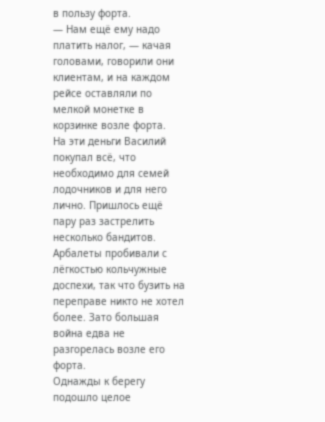в пользу форта.
— Нам ещё ему надо платить налог, — качая головами, говорили они клиентам, и на каждом рейсе оставляли по мелкой монетке в корзинке возле форта.
На эти деньги Василий покупал всё, что необходимо для семей лодочников и для него лично. Пришлось ещё пару раз застрелить несколько бандитов. Арбалеты пробивали с лёгкостью кольчужные доспехи, так что бузить на переправе никто не хотел более. Зато большая война едва не разгорелась возле его форта.
Однажды к берегу подошло целое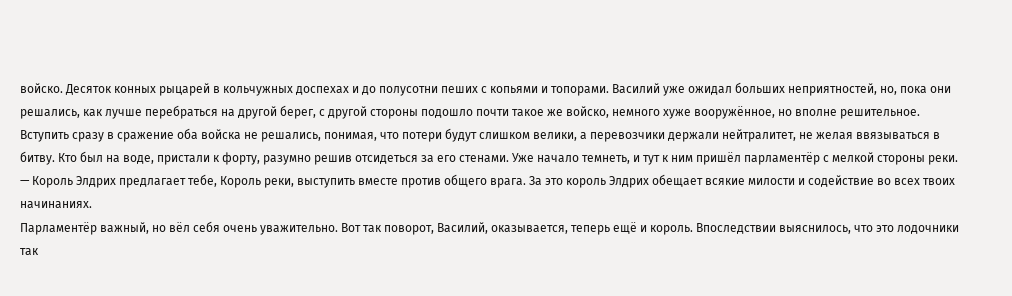войско. Десяток конных рыцарей в кольчужных доспехах и до полусотни пеших с копьями и топорами. Василий уже ожидал больших неприятностей, но, пока они решались, как лучше перебраться на другой берег, с другой стороны подошло почти такое же войско, немного хуже вооружённое, но вполне решительное.
Вступить сразу в сражение оба войска не решались, понимая, что потери будут слишком велики, а перевозчики держали нейтралитет, не желая ввязываться в битву. Кто был на воде, пристали к форту, разумно решив отсидеться за его стенами. Уже начало темнеть, и тут к ним пришёл парламентёр с мелкой стороны реки.
— Король Элдрих предлагает тебе, Король реки, выступить вместе против общего врага. За это король Элдрих обещает всякие милости и содействие во всех твоих начинаниях.
Парламентёр важный, но вёл себя очень уважительно. Вот так поворот, Василий, оказывается, теперь ещё и король. Впоследствии выяснилось, что это лодочники так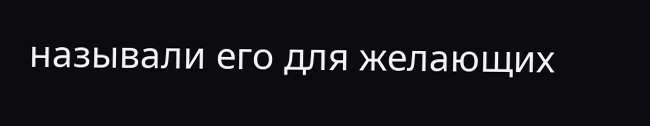называли его для желающих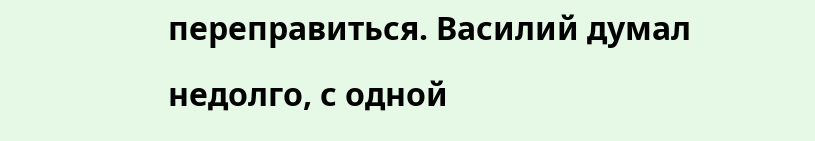переправиться. Василий думал недолго, с одной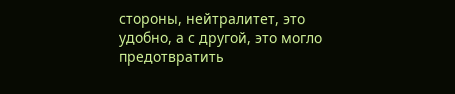стороны, нейтралитет, это удобно, а с другой, это могло предотвратить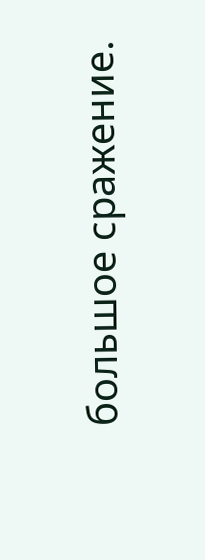большое сражение.